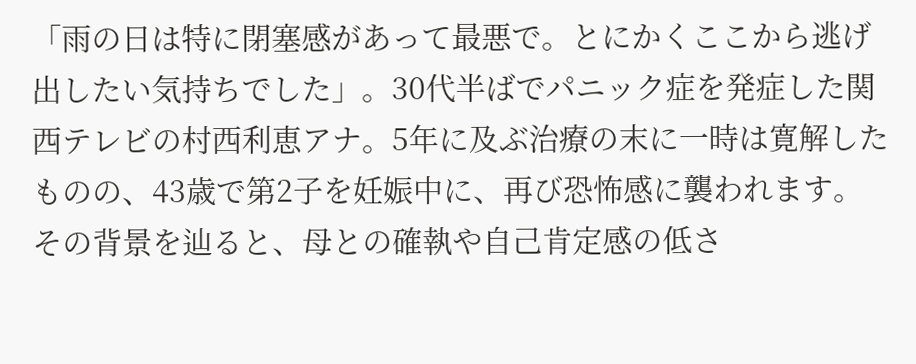「雨の日は特に閉塞感があって最悪で。とにかくここから逃げ出したい気持ちでした」。30代半ばでパニック症を発症した関西テレビの村西利恵アナ。5年に及ぶ治療の末に一時は寛解したものの、43歳で第2子を妊娠中に、再び恐怖感に襲われます。その背景を辿ると、母との確執や自己肯定感の低さ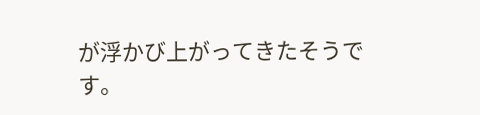が浮かび上がってきたそうです。